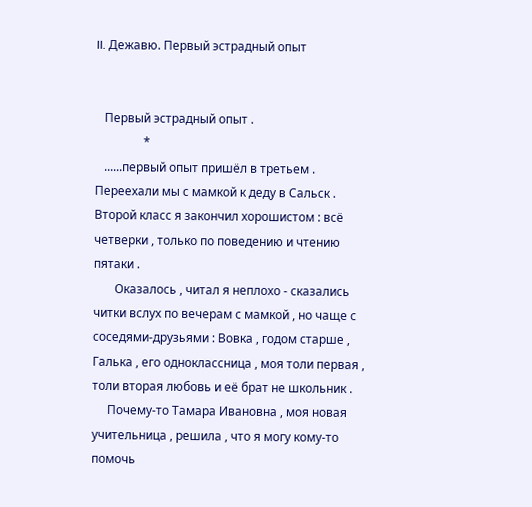II. Дежавю. Первый эстрадный опыт


   Первый эстрадный опыт .
                *
   ......первый опыт пришёл в третьем . Переехали мы с мамкой к деду в Сальск . Второй класс я закончил хорошистом : всё четверки , только по поведению и чтению пятаки .
       Оказалось , читал я неплохо - сказались читки вслух по вечерам с мамкой , но чаще с соседями-друзьями : Вовка , годом старше , Галька , его одноклассница , моя толи первая , толи вторая любовь и её брат не школьник .
     Почему-то Тамара Ивановна , моя новая учительница , решила , что я могу кому-то помочь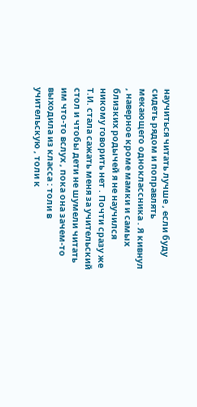научиться читать лучше , если буду сидеть рядом и поправлять мекающего одноклассника . Я кивнул , наверное кроме мамки и самых близких родычей я не научился никому говорить нет . Почти сразу же Т.И. стала сажать меня за учительский стол и чтобы дети не шумели читать им что-то вслух , пока она зачем-то выходила из класса : толи в учительскую , толи к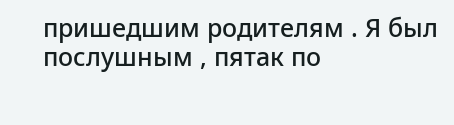пришедшим родителям . Я был послушным , пятак по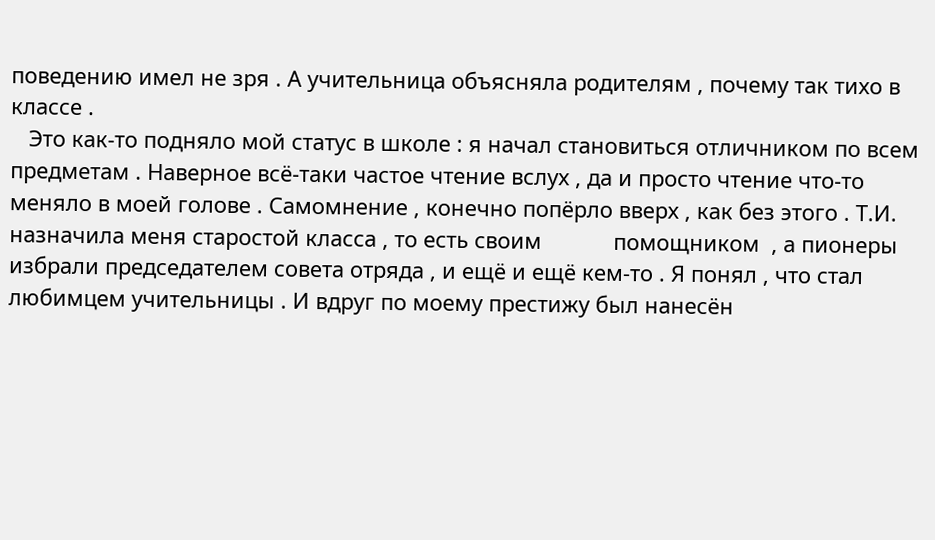поведению имел не зря . А учительница объясняла родителям , почему так тихо в классе .
   Это как-то подняло мой статус в школе : я начал становиться отличником по всем предметам . Наверное всё-таки частое чтение вслух , да и просто чтение что-то меняло в моей голове . Самомнение , конечно попёрло вверх , как без этого . Т.И. назначила меня старостой класса , то есть своим            помощником  , а пионеры  избрали председателем совета отряда , и ещё и ещё кем-то . Я понял , что стал любимцем учительницы . И вдруг по моему престижу был нанесён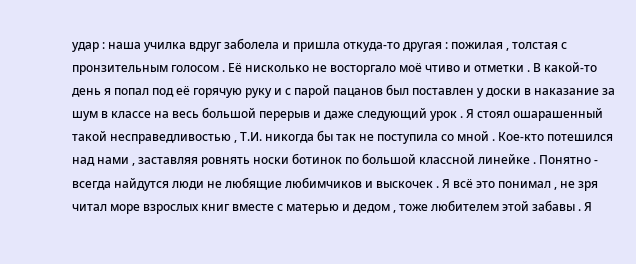удар : наша училка вдруг заболела и пришла откуда-то другая : пожилая , толстая с пронзительным голосом . Её нисколько не восторгало моё чтиво и отметки . В какой-то день я попал под её горячую руку и с парой пацанов был поставлен у доски в наказание за шум в классе на весь большой перерыв и даже следующий урок . Я стоял ошарашенный такой несправедливостью , Т.И. никогда бы так не поступила со мной . Кое-кто потешился над нами , заставляя ровнять носки ботинок по большой классной линейке . Понятно - всегда найдутся люди не любящие любимчиков и выскочек . Я всё это понимал , не зря читал море взрослых книг вместе с матерью и дедом , тоже любителем этой забавы . Я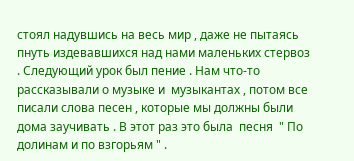стоял надувшись на весь мир , даже не пытаясь пнуть издевавшихся над нами маленьких стервоз . Следующий урок был пение . Нам что-то рассказывали о музыке и  музыкантах , потом все писали слова песен , которые мы должны были дома заучивать . В этот раз это была  песня  " По долинам и по взгорьям " .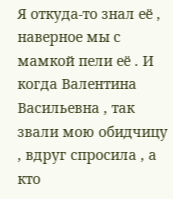Я откуда-то знал её , наверное мы с мамкой пели её . И когда Валентина Васильевна , так звали мою обидчицу , вдруг спросила , а кто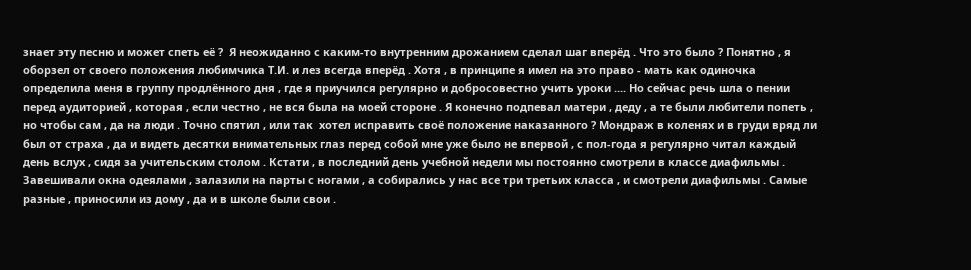знает эту песню и может спеть её ?  Я неожиданно с каким-то внутренним дрожанием сделал шаг вперёд . Что это было ? Понятно , я оборзел от своего положения любимчика Т.И. и лез всегда вперёд . Хотя , в принципе я имел на это право - мать как одиночка определила меня в группу продлённого дня , где я приучился регулярно и добросовестно учить уроки .... Но сейчас речь шла о пении перед аудиторией , которая , если честно , не вся была на моей стороне . Я конечно подпевал матери , деду , а те были любители попеть , но чтобы сам , да на люди . Точно спятил , или так  хотел исправить своё положение наказанного ? Мондраж в коленях и в груди вряд ли был от страха , да и видеть десятки внимательных глаз перед собой мне уже было не впервой , с пол-года я регулярно читал каждый день вслух , сидя за учительским столом . Кстати , в последний день учебной недели мы постоянно смотрели в классе диафильмы . Завешивали окна одеялами , залазили на парты с ногами , а собирались у нас все три третьих класса , и смотрели диафильмы . Самые разные , приносили из дому , да и в школе были свои .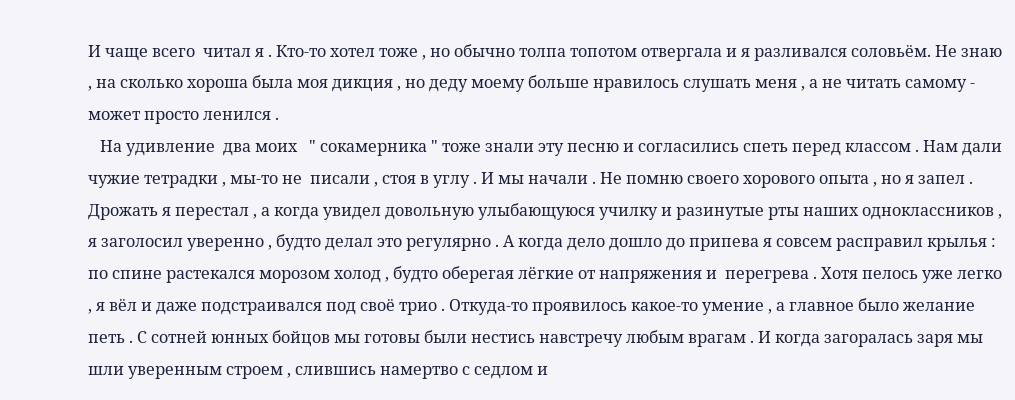И чаще всего  читал я . Кто-то хотел тоже , но обычно толпа топотом отвергала и я разливался соловьём. Не знаю , на сколько хороша была моя дикция , но деду моему больше нравилось слушать меня , а не читать самому - может просто ленился .
   На удивление  два моих   " сокамерника " тоже знали эту песню и согласились спеть перед классом . Нам дали чужие тетрадки , мы-то не  писали , стоя в углу . И мы начали . Не помню своего хорового опыта , но я запел . Дрожать я перестал , а когда увидел довольную улыбающуюся училку и разинутые рты наших одноклассников , я заголосил уверенно , будто делал это регулярно . А когда дело дошло до припева я совсем расправил крылья : по спине растекался морозом холод , будто оберегая лёгкие от напряжения и  перегрева . Хотя пелось уже легко , я вёл и даже подстраивался под своё трио . Откуда-то проявилось какое-то умение , а главное было желание петь . С сотней юнных бойцов мы готовы были нестись навстречу любым врагам . И когда загоралась заря мы шли уверенным строем , слившись намертво с седлом и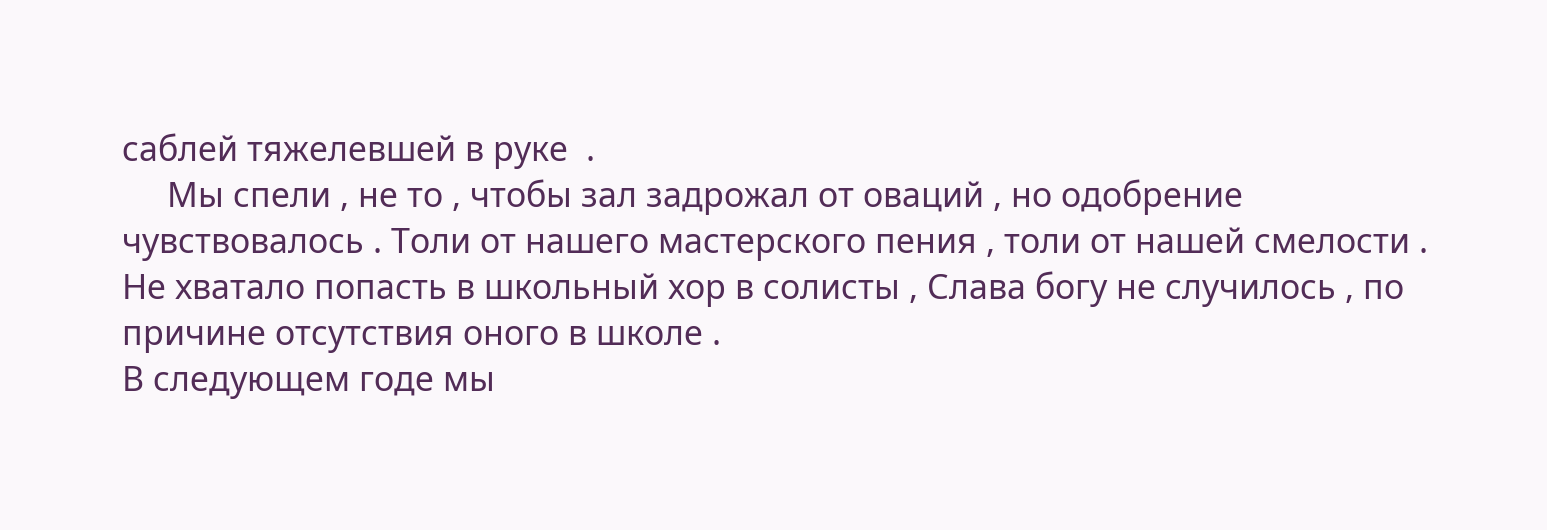саблей тяжелевшей в руке  .
     Мы спели , не то , чтобы зал задрожал от оваций , но одобрение чувствовалось . Толи от нашего мастерского пения , толи от нашей смелости . Не хватало попасть в школьный хор в солисты , Слава богу не случилось , по причине отсутствия оного в школе .
В следующем годе мы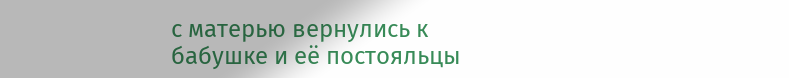с матерью вернулись к бабушке и её постояльцы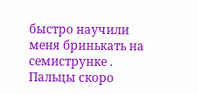быстро научили меня бринькать на семиструнке . Пальцы скоро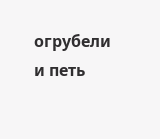огрубели и петь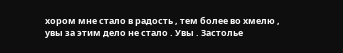хором мне стало в радость , тем более во хмелю , увы за этим дело не стало . Увы . Застолье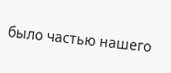было частью нашего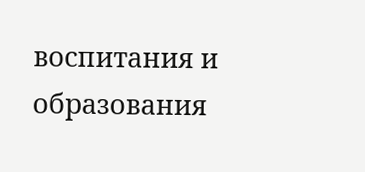воспитания и образования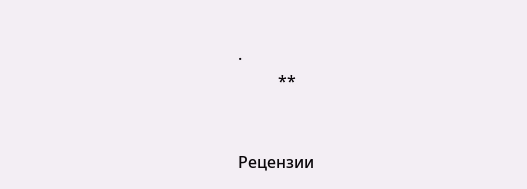.
          **


Рецензии